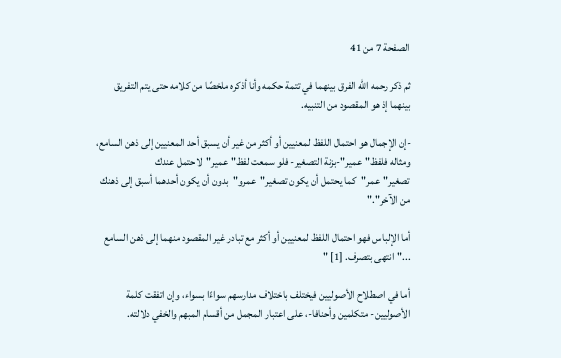الصفحة 7 من 41

ثم ذكر رحمه الله الفرق بينهما في تتمة حكمه وأنا أذكره ملخصًا من كلامه حتى يتم التفريق بينهما إذ هو المقصود من التنبيه.

-إن الإجمال هو احتمال اللفظ لمعنيين أو أكثر من غير أن يسبق أحد المعنيين إلى ذهن السامع، ومثاله فلفظ"عمير"-بزنة التصغير- فلو سمعت لفظ"عمير"لاحتمل عندك تصغير"عمر"كما يحتمل أن يكون تصغير"عمرو"بدون أن يكون أحدهما أسبق إلى ذهنك من الآخر"."

أما الإلباس فهو احتمال اللفظ لمعنيين أو أكثر مع تبادر غير المقصود منهما إلى ذهن السامع ..."انتهى بتصرف. [1] "

أما في اصطلاح الأصوليين فيختلف باختلاف مدارسهم سواءًا بسواء، وإن اتفقت كلمة الأصوليين- متكلمين وأحنافا-، على اعتبار المجمل من أقسام المبهم والخفي دلالته.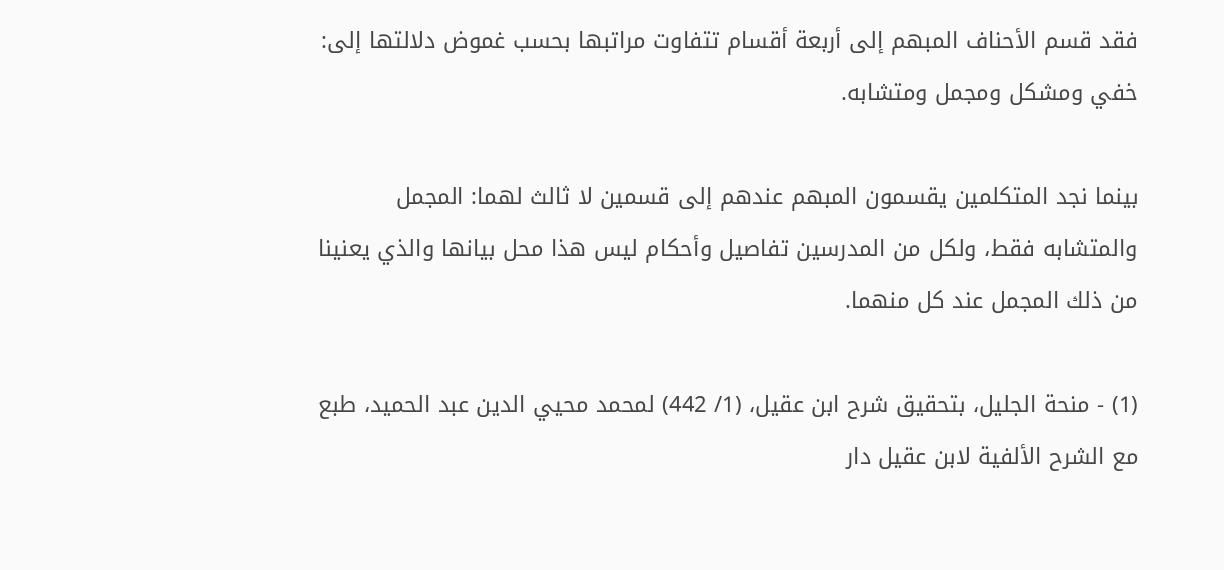فقد قسم الأحناف المبهم إلى أربعة أقسام تتفاوت مراتبها بحسب غموض دلالتها إلى: خفي ومشكل ومجمل ومتشابه.

بينما نجد المتكلمين يقسمون المبهم عندهم إلى قسمين لا ثالث لهما: المجمل والمتشابه فقط، ولكل من المدرسين تفاصيل وأحكام ليس هذا محل بيانها والذي يعنينا من ذلك المجمل عند كل منهما.

(1) - منحة الجليل، بتحقيق شرح ابن عقيل، (1/ 442) لمحمد محيي الدين عبد الحميد، طبع مع الشرح الألفية لابن عقيل دار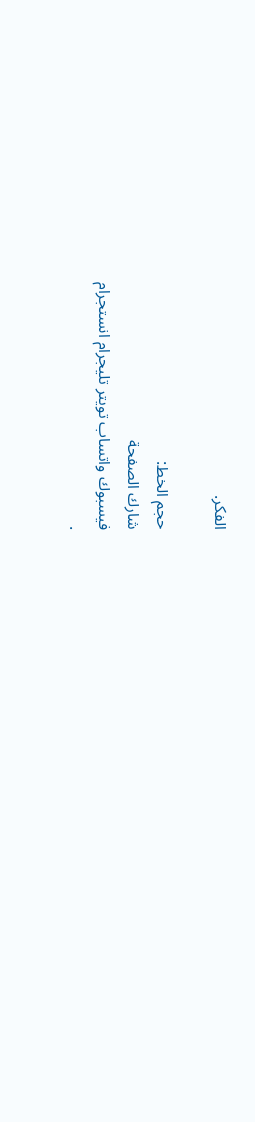الفكر.

حجم الخط:
شارك الصفحة
فيسبوك واتساب تويتر تليجرام انستجرام
.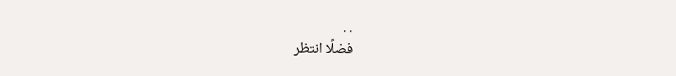. .
فضلًا انتظر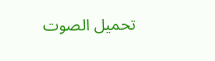تحميل الصوت